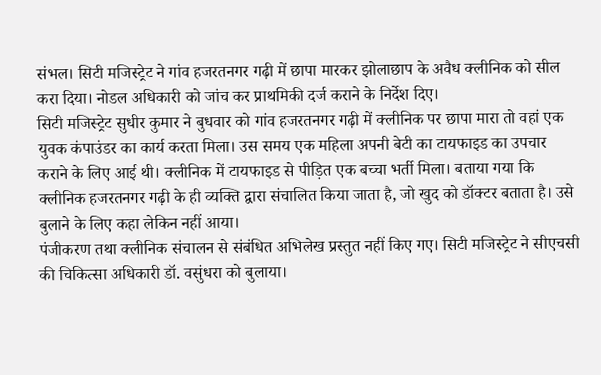संभल। सिटी मजिस्ट्रेट ने गांव हजरतनगर गढ़ी में छापा मारकर झोलाछाप के अवैध क्लीनिक को सील करा दिया। नोडल अधिकारी को जांच कर प्राथमिकी दर्ज कराने के निर्देश दिए।
सिटी मजिस्ट्रेट सुधीर कुमार ने बुधवार को गांव हजरतनगर गढ़ी में क्लीनिक पर छापा मारा तो वहां एक युवक कंपाउंडर का कार्य करता मिला। उस समय एक महिला अपनी बेटी का टायफाइड का उपचार कराने के लिए आई थी। क्लीनिक में टायफाइड से पीड़ित एक बच्चा भर्ती मिला। बताया गया कि क्लीनिक हजरतनगर गढ़ी के ही व्यक्ति द्वारा संचालित किया जाता है, जो खुद को डॉक्टर बताता है। उसे बुलाने के लिए कहा लेकिन नहीं आया।
पंजीकरण तथा क्लीनिक संचालन से संबंधित अभिलेख प्रस्तुत नहीं किए गए। सिटी मजिस्ट्रेट ने सीएचसी की चिकित्सा अधिकारी डॉ. वसुंधरा को बुलाया।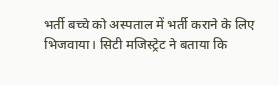भर्ती बच्चे को अस्पताल में भर्ती कराने के लिए भिजवाया। सिटी मजिस्ट्रेट ने बताया कि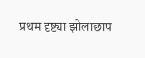प्रथम दृष्ट्या झोलाछाप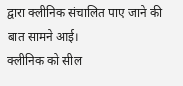द्वारा क्लीनिक संचालित पाए जाने की बात सामने आई।
क्लीनिक को सील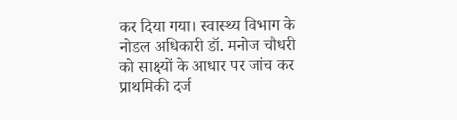कर दिया गया। स्वास्थ्य विभाग के नोडल अधिकारी डॉ. मनोज चौधरी को साक्ष्यों के आधार पर जांच कर प्राथमिकी दर्ज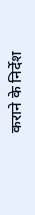कराने के निर्देश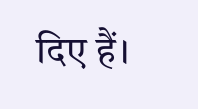दिए हैं।